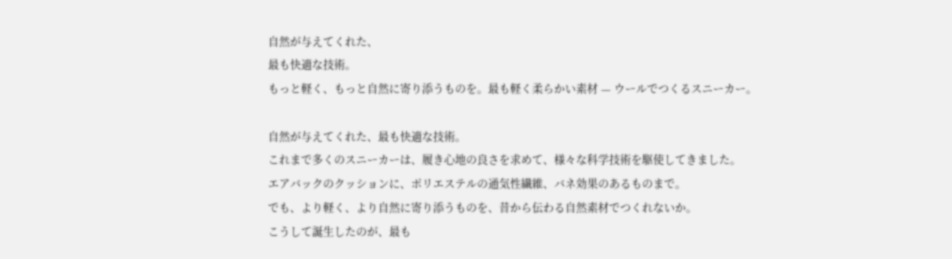自然が与えてくれた、
最も快適な技術。
もっと軽く、もっと自然に寄り添うものを。最も軽く柔らかい素材 — ウールでつくるスニーカー。

自然が与えてくれた、最も快適な技術。
これまで多くのスニーカーは、履き心地の良さを求めて、様々な科学技術を駆使してきました。
エアバックのクッションに、ポリエステルの通気性繊維、バネ効果のあるものまで。
でも、より軽く、より自然に寄り添うものを、昔から伝わる自然素材でつくれないか。
こうして誕生したのが、最も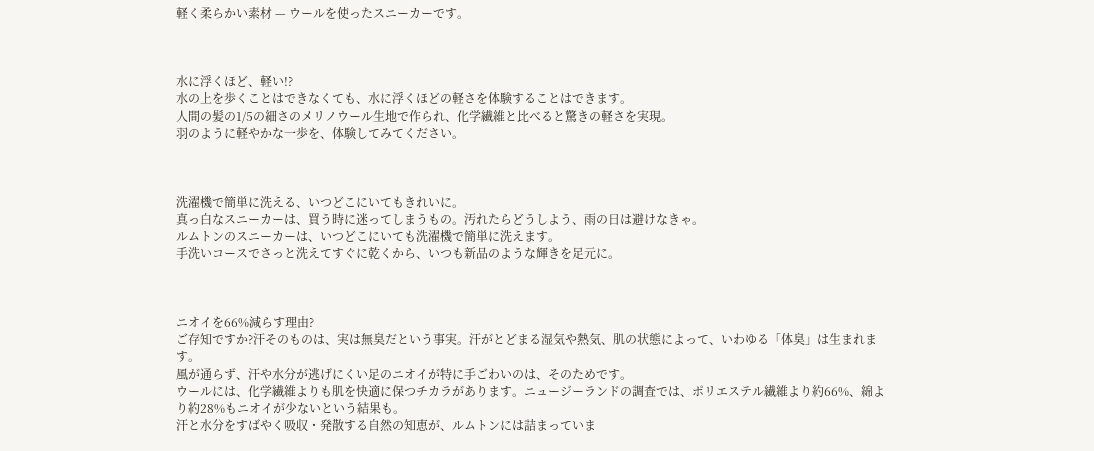軽く柔らかい素材 — ウールを使ったスニーカーです。



水に浮くほど、軽い!?
水の上を歩くことはできなくても、水に浮くほどの軽さを体験することはできます。
人間の髪の1/5の細さのメリノウール生地で作られ、化学繊維と比べると驚きの軽さを実現。
羽のように軽やかな一歩を、体験してみてください。



洗濯機で簡単に洗える、いつどこにいてもきれいに。
真っ白なスニーカーは、買う時に迷ってしまうもの。汚れたらどうしよう、雨の日は避けなきゃ。
ルムトンのスニーカーは、いつどこにいても洗濯機で簡単に洗えます。
手洗いコースでさっと洗えてすぐに乾くから、いつも新品のような輝きを足元に。



ニオイを66%減らす理由?
ご存知ですか?汗そのものは、実は無臭だという事実。汗がとどまる湿気や熱気、肌の状態によって、いわゆる「体臭」は生まれます。
風が通らず、汗や水分が逃げにくい足のニオイが特に手ごわいのは、そのためです。
ウールには、化学繊維よりも肌を快適に保つチカラがあります。ニュージーランドの調査では、ポリエステル繊維より約66%、綿より約28%もニオイが少ないという結果も。
汗と水分をすばやく吸収・発散する自然の知恵が、ルムトンには詰まっていま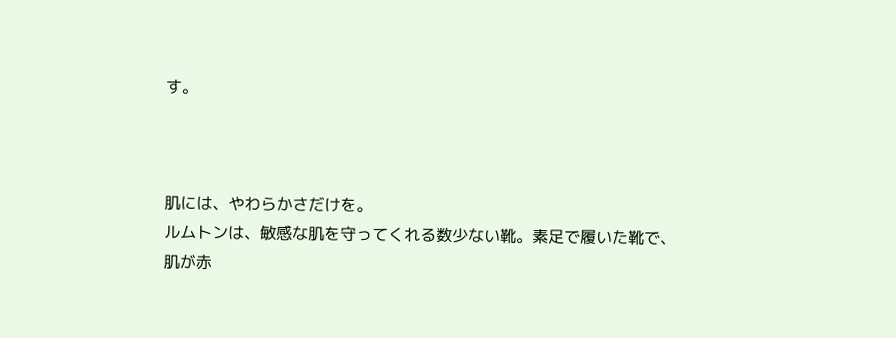す。



肌には、やわらかさだけを。
ルムトンは、敏感な肌を守ってくれる数少ない靴。素足で履いた靴で、肌が赤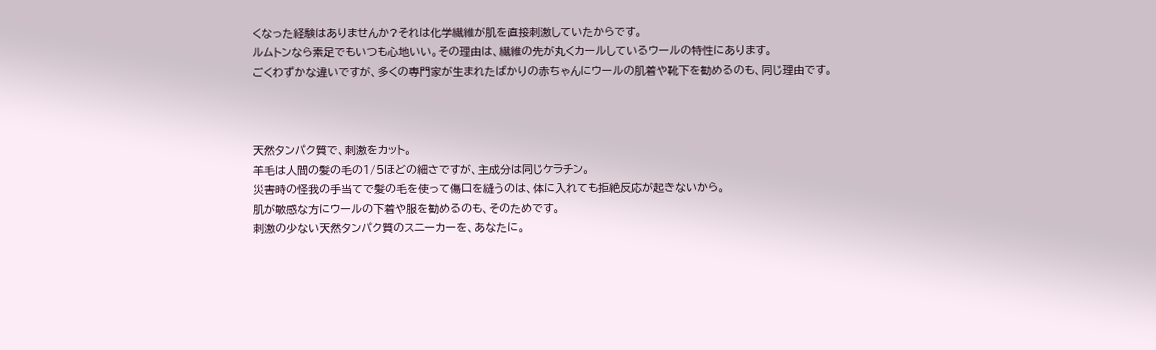くなった経験はありませんか?それは化学繊維が肌を直接刺激していたからです。
ルムトンなら素足でもいつも心地いい。その理由は、繊維の先が丸くカールしているウールの特性にあります。
ごくわずかな違いですが、多くの専門家が生まれたばかりの赤ちゃんにウールの肌着や靴下を勧めるのも、同じ理由です。



天然タンパク質で、刺激をカット。
羊毛は人間の髪の毛の1/5ほどの細さですが、主成分は同じケラチン。
災害時の怪我の手当てで髪の毛を使って傷口を縫うのは、体に入れても拒絶反応が起きないから。
肌が敏感な方にウールの下着や服を勧めるのも、そのためです。
刺激の少ない天然タンパク質のスニーカーを、あなたに。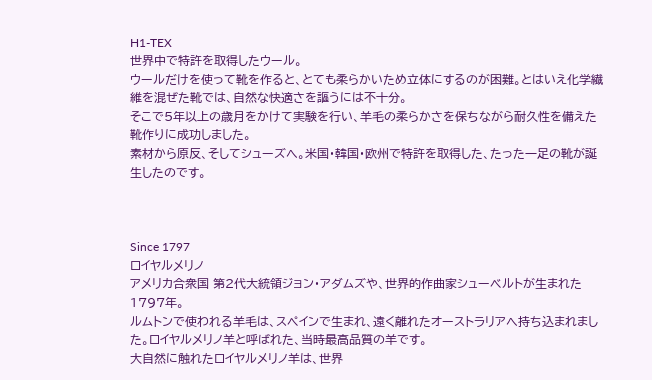H1-TEX
世界中で特許を取得したウール。
ウールだけを使って靴を作ると、とても柔らかいため立体にするのが困難。とはいえ化学繊維を混ぜた靴では、自然な快適さを謳うには不十分。
そこで5年以上の歳月をかけて実験を行い、羊毛の柔らかさを保ちながら耐久性を備えた靴作りに成功しました。
素材から原反、そしてシューズへ。米国・韓国・欧州で特許を取得した、たった一足の靴が誕生したのです。



Since 1797
ロイヤルメリノ
アメリカ合衆国 第2代大統領ジョン・アダムズや、世界的作曲家シューベルトが生まれた1797年。
ルムトンで使われる羊毛は、スペインで生まれ、遠く離れたオーストラリアへ持ち込まれました。ロイヤルメリノ羊と呼ばれた、当時最高品質の羊です。
大自然に触れたロイヤルメリノ羊は、世界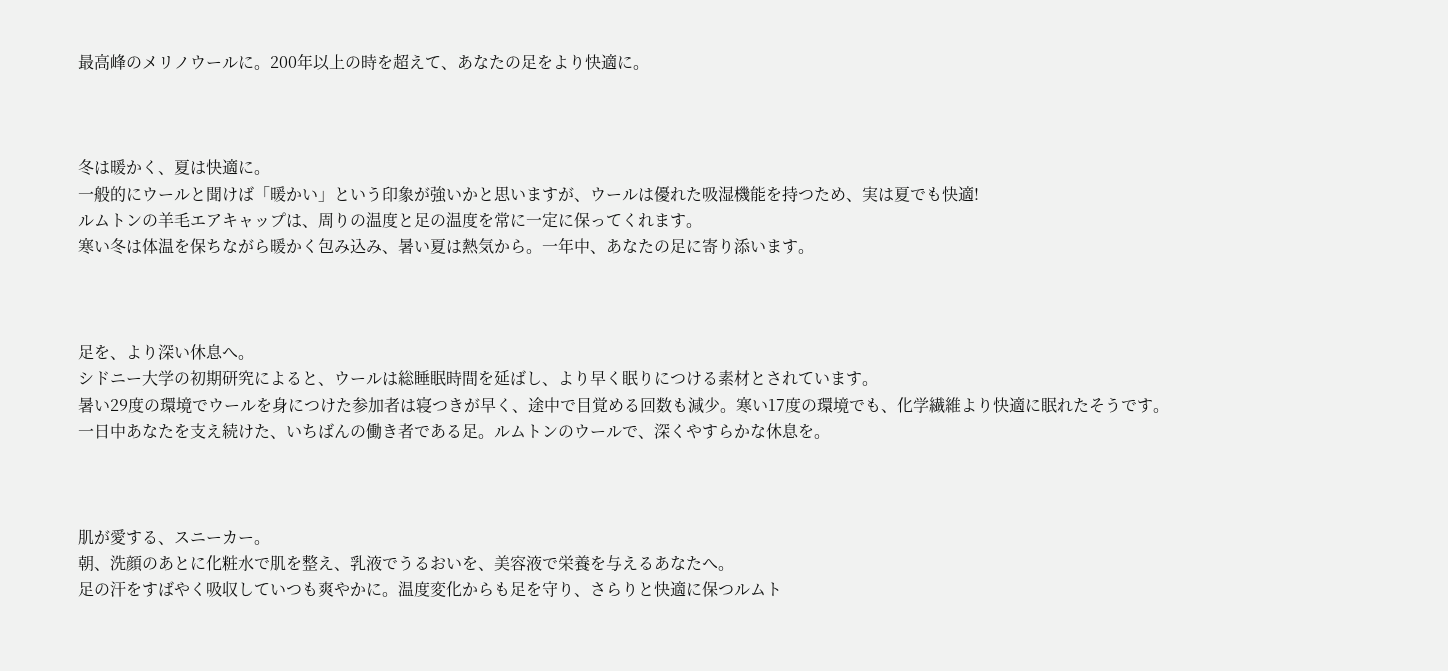最高峰のメリノウールに。200年以上の時を超えて、あなたの足をより快適に。



冬は暖かく、夏は快適に。
一般的にウールと聞けば「暖かい」という印象が強いかと思いますが、ウールは優れた吸湿機能を持つため、実は夏でも快適!
ルムトンの羊毛エアキャップは、周りの温度と足の温度を常に一定に保ってくれます。
寒い冬は体温を保ちながら暖かく包み込み、暑い夏は熱気から。一年中、あなたの足に寄り添います。



足を、より深い休息へ。
シドニー大学の初期研究によると、ウールは総睡眠時間を延ばし、より早く眠りにつける素材とされています。
暑い29度の環境でウールを身につけた参加者は寝つきが早く、途中で目覚める回数も減少。寒い17度の環境でも、化学繊維より快適に眠れたそうです。
一日中あなたを支え続けた、いちばんの働き者である足。ルムトンのウールで、深くやすらかな休息を。



肌が愛する、スニーカー。
朝、洗顔のあとに化粧水で肌を整え、乳液でうるおいを、美容液で栄養を与えるあなたへ。
足の汗をすばやく吸収していつも爽やかに。温度変化からも足を守り、さらりと快適に保つルムト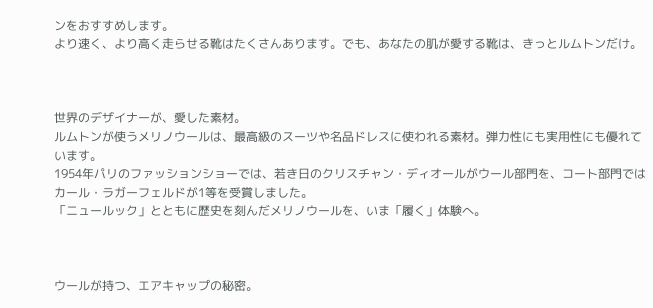ンをおすすめします。
より速く、より高く走らせる靴はたくさんあります。でも、あなたの肌が愛する靴は、きっとルムトンだけ。



世界のデザイナーが、愛した素材。
ルムトンが使うメリノウールは、最高級のスーツや名品ドレスに使われる素材。弾力性にも実用性にも優れています。
1954年パリのファッションショーでは、若き日のクリスチャン・ディオールがウール部門を、コート部門ではカール・ラガーフェルドが1等を受賞しました。
「ニュールック」とともに歴史を刻んだメリノウールを、いま「履く」体験へ。



ウールが持つ、エアキャップの秘密。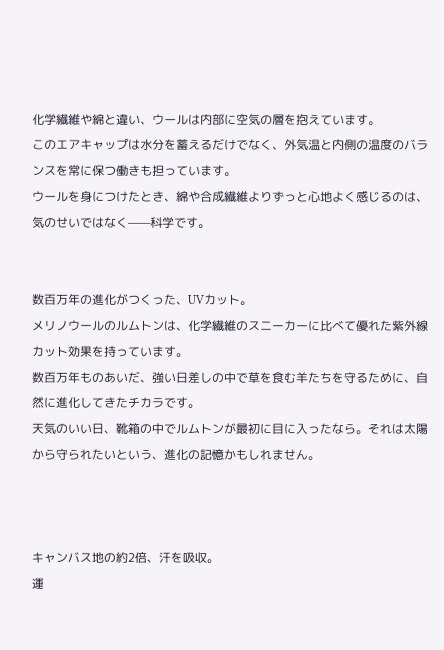化学繊維や綿と違い、ウールは内部に空気の層を抱えています。
このエアキャップは水分を蓄えるだけでなく、外気温と内側の温度のバランスを常に保つ働きも担っています。
ウールを身につけたとき、綿や合成繊維よりずっと心地よく感じるのは、気のせいではなく——科学です。


数百万年の進化がつくった、UVカット。
メリノウールのルムトンは、化学繊維のスニーカーに比べて優れた紫外線カット効果を持っています。
数百万年ものあいだ、強い日差しの中で草を食む羊たちを守るために、自然に進化してきたチカラです。
天気のいい日、靴箱の中でルムトンが最初に目に入ったなら。それは太陽から守られたいという、進化の記憶かもしれません。



キャンバス地の約2倍、汗を吸収。
運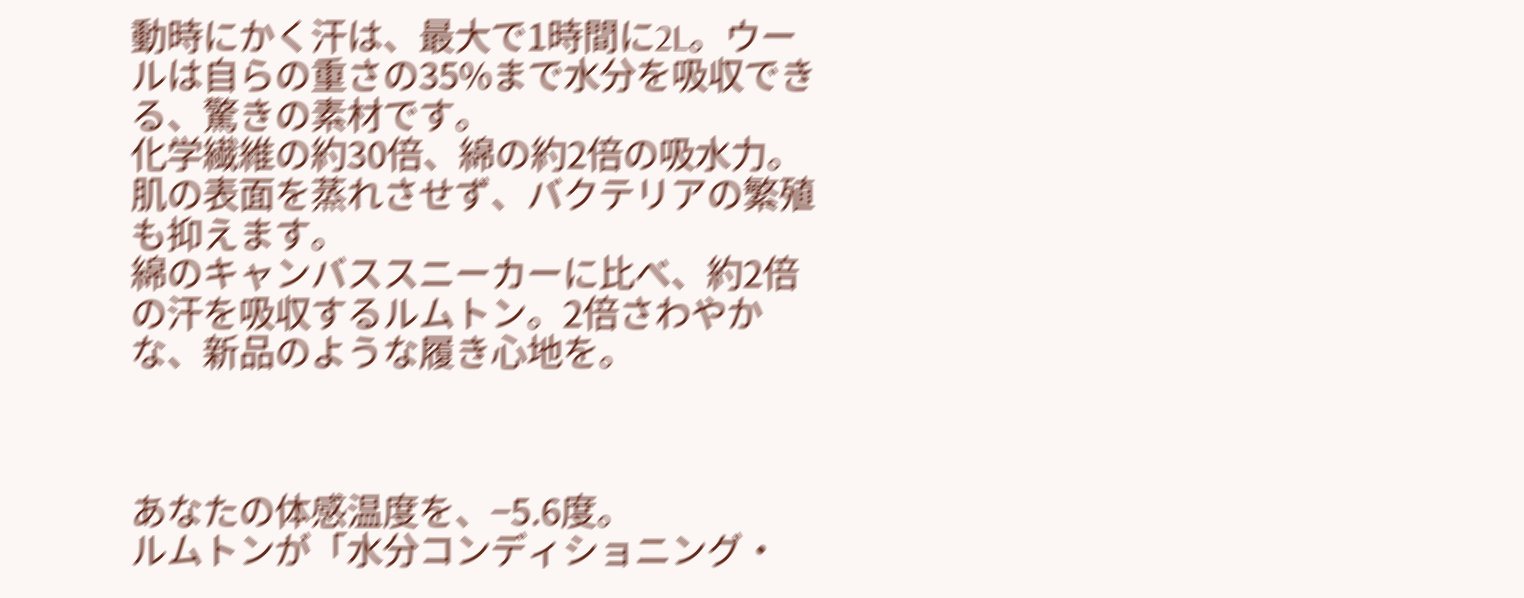動時にかく汗は、最大で1時間に2L。ウールは自らの重さの35%まで水分を吸収できる、驚きの素材です。
化学繊維の約30倍、綿の約2倍の吸水力。肌の表面を蒸れさせず、バクテリアの繁殖も抑えます。
綿のキャンバススニーカーに比べ、約2倍の汗を吸収するルムトン。2倍さわやかな、新品のような履き心地を。



あなたの体感温度を、−5.6度。
ルムトンが「水分コンディショニング・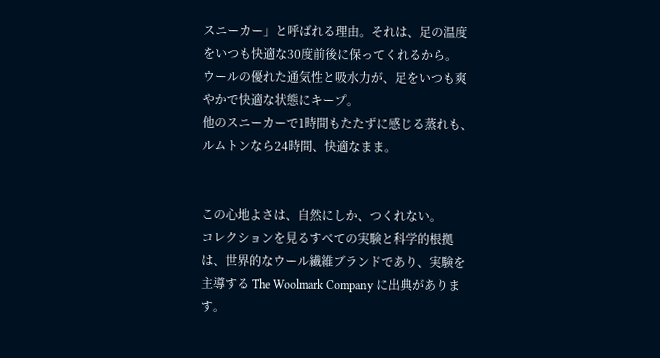スニーカー」と呼ばれる理由。それは、足の温度をいつも快適な30度前後に保ってくれるから。
ウールの優れた通気性と吸水力が、足をいつも爽やかで快適な状態にキープ。
他のスニーカーで1時間もたたずに感じる蒸れも、ルムトンなら24時間、快適なまま。


この心地よさは、自然にしか、つくれない。
コレクションを見るすべての実験と科学的根拠は、世界的なウール繊維ブランドであり、実験を主導する The Woolmark Company に出典があります。